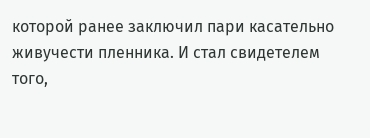которой ранее заключил пари касательно живучести пленника. И стал свидетелем того,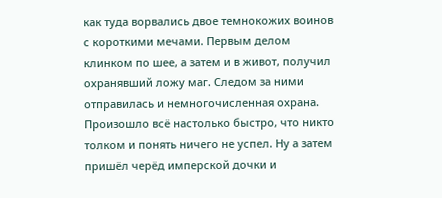как туда ворвались двое темнокожих воинов с короткими мечами. Первым делом клинком по шее, а затем и в живот, получил охранявший ложу маг. Следом за ними отправилась и немногочисленная охрана. Произошло всё настолько быстро, что никто толком и понять ничего не успел. Ну а затем пришёл черёд имперской дочки и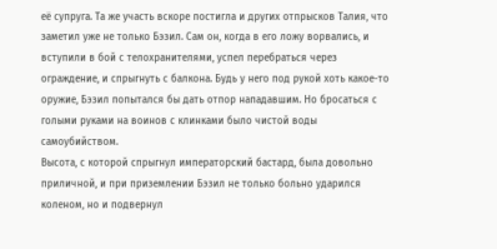её супруга. Та же участь вскоре постигла и других отпрысков Талия, что заметил уже не только Бэзил. Сам он, когда в его ложу ворвались, и вступили в бой с телохранителями, успел перебраться через ограждение, и спрыгнуть с балкона. Будь у него под рукой хоть какое-то оружие, Бэзил попытался бы дать отпор нападавшим. Но бросаться с голыми руками на воинов с клинками было чистой воды самоубийством.
Высота, с которой спрыгнул императорский бастард, была довольно приличной, и при приземлении Бэзил не только больно ударился коленом, но и подвернул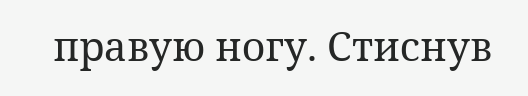правую ногу. Стиснув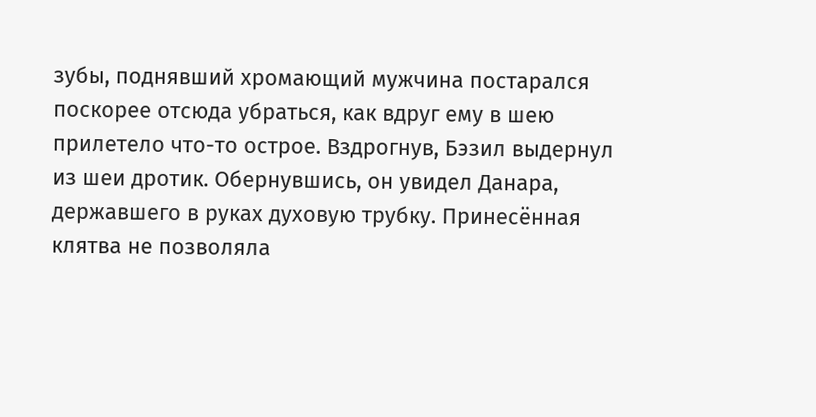зубы, поднявший хромающий мужчина постарался поскорее отсюда убраться, как вдруг ему в шею прилетело что-то острое. Вздрогнув, Бэзил выдернул из шеи дротик. Обернувшись, он увидел Данара, державшего в руках духовую трубку. Принесённая клятва не позволяла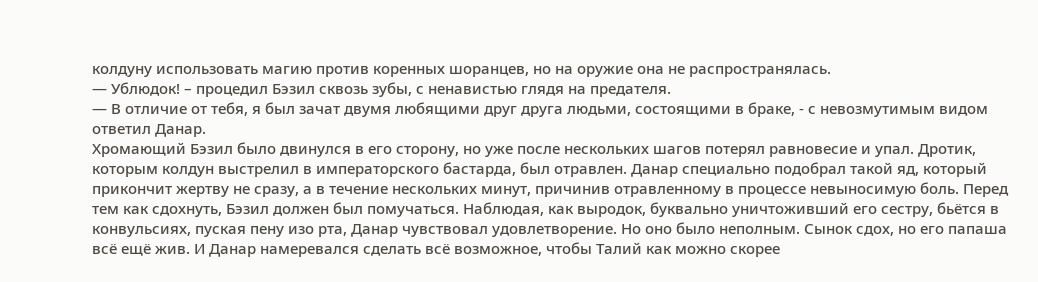колдуну использовать магию против коренных шоранцев, но на оружие она не распространялась.
— Ублюдок! – процедил Бэзил сквозь зубы, с ненавистью глядя на предателя.
— В отличие от тебя, я был зачат двумя любящими друг друга людьми, состоящими в браке, - с невозмутимым видом ответил Данар.
Хромающий Бэзил было двинулся в его сторону, но уже после нескольких шагов потерял равновесие и упал. Дротик, которым колдун выстрелил в императорского бастарда, был отравлен. Данар специально подобрал такой яд, который прикончит жертву не сразу, а в течение нескольких минут, причинив отравленному в процессе невыносимую боль. Перед тем как сдохнуть, Бэзил должен был помучаться. Наблюдая, как выродок, буквально уничтоживший его сестру, бьётся в конвульсиях, пуская пену изо рта, Данар чувствовал удовлетворение. Но оно было неполным. Сынок сдох, но его папаша всё ещё жив. И Данар намеревался сделать всё возможное, чтобы Талий как можно скорее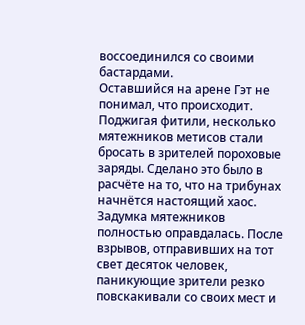воссоединился со своими бастардами.
Оставшийся на арене Гэт не понимал, что происходит. Поджигая фитили, несколько мятежников метисов стали бросать в зрителей пороховые заряды. Сделано это было в расчёте на то, что на трибунах начнётся настоящий хаос. Задумка мятежников полностью оправдалась. После взрывов, отправивших на тот свет десяток человек, паникующие зрители резко повскакивали со своих мест и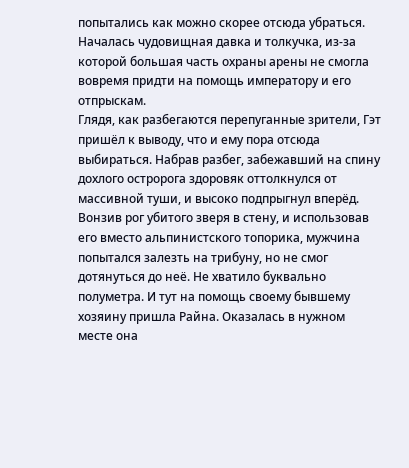попытались как можно скорее отсюда убраться. Началась чудовищная давка и толкучка, из-за которой большая часть охраны арены не смогла вовремя придти на помощь императору и его отпрыскам.
Глядя, как разбегаются перепуганные зрители, Гэт пришёл к выводу, что и ему пора отсюда выбираться. Набрав разбег, забежавший на спину дохлого остророга здоровяк оттолкнулся от массивной туши, и высоко подпрыгнул вперёд. Вонзив рог убитого зверя в стену, и использовав его вместо альпинистского топорика, мужчина попытался залезть на трибуну, но не смог дотянуться до неё. Не хватило буквально полуметра. И тут на помощь своему бывшему хозяину пришла Райна. Оказалась в нужном месте она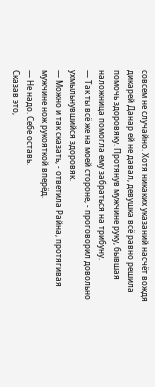совсем не случайно. Хотя никаких указаний насчёт вождя дикарей Данар ей не давал, девушка всё равно решила помочь здоровяку. Протянув мужчине руку, бывшая наложница помогла ему забраться на трибуну.
— Так ты всё же на моей стороне, - проговорил довольно ухмыльнувшийся здоровяк.
— Можно и так сказать, - ответила Райна, протягивая мужчине нож рукояткой вперёд.
— Не надо. Себе оставь.
Сказав это,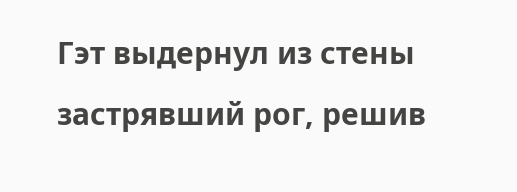Гэт выдернул из стены застрявший рог, решив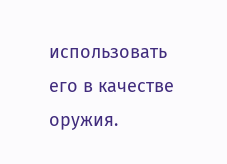использовать его в качестве оружия.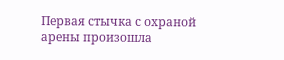Первая стычка с охраной арены произошла